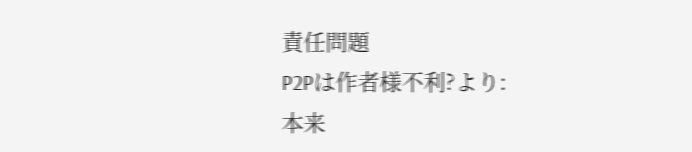責任問題
P2Pは作者様不利?より:
本来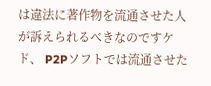は違法に著作物を流通させた人が訴えられるべきなのですケド、 P2Pソフトでは流通させた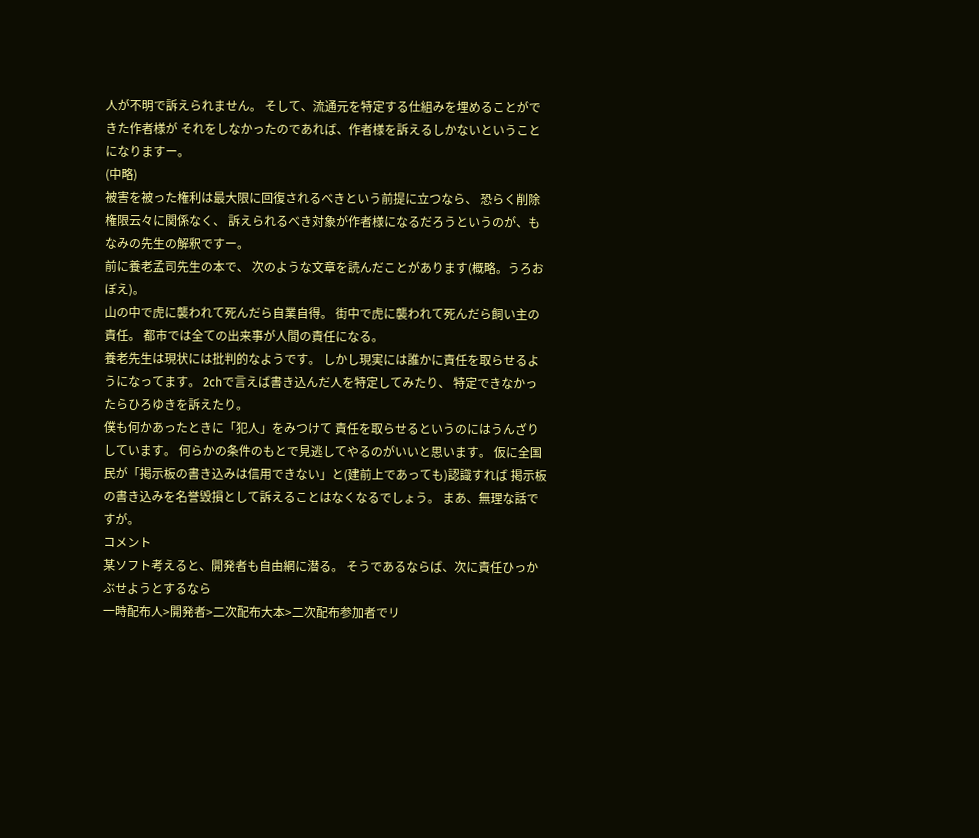人が不明で訴えられません。 そして、流通元を特定する仕組みを埋めることができた作者様が それをしなかったのであれば、作者様を訴えるしかないということになりますー。
(中略)
被害を被った権利は最大限に回復されるべきという前提に立つなら、 恐らく削除権限云々に関係なく、 訴えられるべき対象が作者様になるだろうというのが、もなみの先生の解釈ですー。
前に養老孟司先生の本で、 次のような文章を読んだことがあります(概略。うろおぼえ)。
山の中で虎に襲われて死んだら自業自得。 街中で虎に襲われて死んだら飼い主の責任。 都市では全ての出来事が人間の責任になる。
養老先生は現状には批判的なようです。 しかし現実には誰かに責任を取らせるようになってます。 2chで言えば書き込んだ人を特定してみたり、 特定できなかったらひろゆきを訴えたり。
僕も何かあったときに「犯人」をみつけて 責任を取らせるというのにはうんざりしています。 何らかの条件のもとで見逃してやるのがいいと思います。 仮に全国民が「掲示板の書き込みは信用できない」と(建前上であっても)認識すれば 掲示板の書き込みを名誉毀損として訴えることはなくなるでしょう。 まあ、無理な話ですが。
コメント
某ソフト考えると、開発者も自由網に潜る。 そうであるならば、次に責任ひっかぶせようとするなら
一時配布人>開発者>二次配布大本>二次配布参加者でリ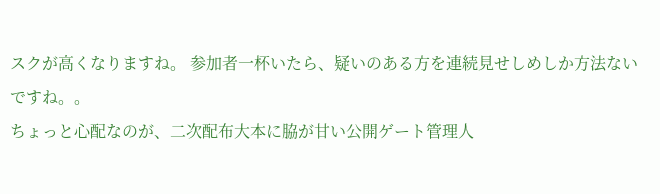スクが高くなりますね。 参加者一杯いたら、疑いのある方を連続見せしめしか方法ないですね。。
ちょっと心配なのが、二次配布大本に脇が甘い公開ゲート管理人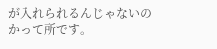が入れられるんじゃないのかって所です。